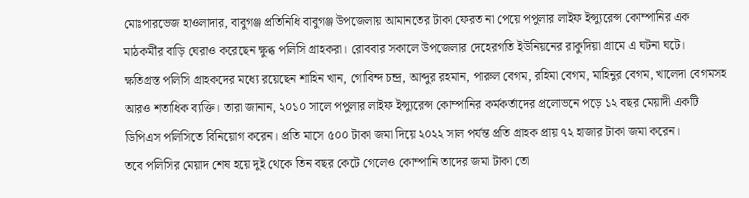মোঃপারভেজ হাওলাদার, বাবুগঞ্জ প্রতিনিধি বাবুগঞ্জ উপজেলায় আমানতের টাকা ফেরত না পেয়ে পপুলার লাইফ ইন্স্যুরেন্স কোম্পানির এক মাঠকর্মীর বাড়ি ঘেরাও করেছেন ক্ষুব্ধ পলিসি গ্রাহকরা। রোববার সকালে উপজেলার দেহেরগতি ইউনিয়নের রাকুদিয়া গ্রামে এ ঘটনা ঘটে।
ক্ষতিগ্রস্ত পলিসি গ্রাহকদের মধ্যে রয়েছেন শাহিন খান, গোবিন্দ চন্দ্র, আব্দুর রহমান, পারুল বেগম, রহিমা বেগম, মাহিনুর বেগম, খালেদা বেগমসহ আরও শতাধিক ব্যক্তি। তারা জানান, ২০১০ সালে পপুলার লাইফ ইন্স্যুরেন্স কোম্পানির কর্মকর্তাদের প্রলোভনে পড়ে ১২ বছর মেয়াদী একটি ডিপিএস পলিসিতে বিনিয়োগ করেন। প্রতি মাসে ৫০০ টাকা জমা দিয়ে ২০২২ সাল পর্যন্ত প্রতি গ্রাহক প্রায় ৭২ হাজার টাকা জমা করেন।
তবে পলিসির মেয়াদ শেষ হয়ে দুই থেকে তিন বছর কেটে গেলেও কোম্পানি তাদের জমা টাকা তো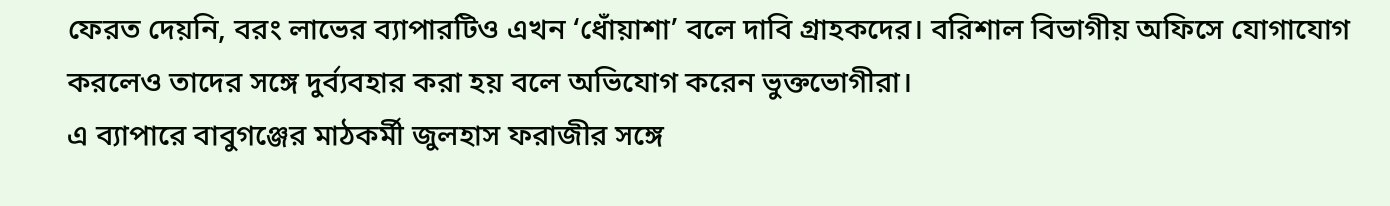ফেরত দেয়নি, বরং লাভের ব্যাপারটিও এখন ‘ধোঁয়াশা’ বলে দাবি গ্রাহকদের। বরিশাল বিভাগীয় অফিসে যোগাযোগ করলেও তাদের সঙ্গে দুর্ব্যবহার করা হয় বলে অভিযোগ করেন ভুক্তভোগীরা।
এ ব্যাপারে বাবুগঞ্জের মাঠকর্মী জুলহাস ফরাজীর সঙ্গে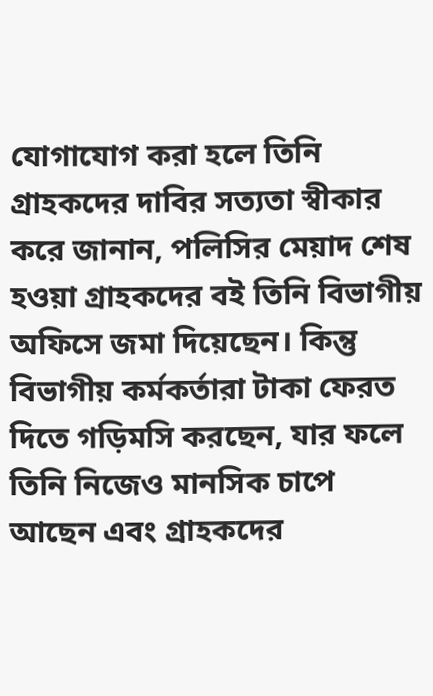যোগাযোগ করা হলে তিনি গ্রাহকদের দাবির সত্যতা স্বীকার করে জানান, পলিসির মেয়াদ শেষ হওয়া গ্রাহকদের বই তিনি বিভাগীয় অফিসে জমা দিয়েছেন। কিন্তু বিভাগীয় কর্মকর্তারা টাকা ফেরত দিতে গড়িমসি করছেন, যার ফলে তিনি নিজেও মানসিক চাপে আছেন এবং গ্রাহকদের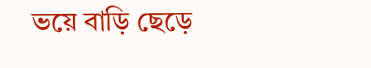ভয়ে বাড়ি ছেড়ে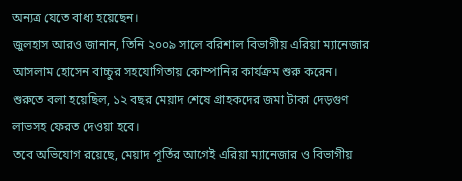অন্যত্র যেতে বাধ্য হয়েছেন।
জুলহাস আরও জানান, তিনি ২০০৯ সালে বরিশাল বিভাগীয় এরিয়া ম্যানেজার আসলাম হোসেন বাচ্চুর সহযোগিতায় কোম্পানির কার্যক্রম শুরু করেন। শুরুতে বলা হয়েছিল, ১২ বছর মেয়াদ শেষে গ্রাহকদের জমা টাকা দেড়গুণ লাভসহ ফেরত দেওয়া হবে।
তবে অভিযোগ রয়েছে, মেয়াদ পূর্তির আগেই এরিয়া ম্যানেজার ও বিভাগীয়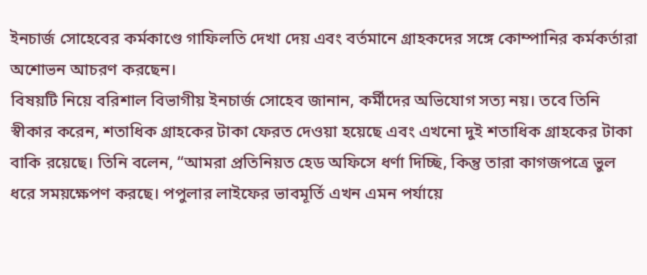ইনচার্জ সোহেবের কর্মকাণ্ডে গাফিলতি দেখা দেয় এবং বর্তমানে গ্রাহকদের সঙ্গে কোম্পানির কর্মকর্তারা অশোভন আচরণ করছেন।
বিষয়টি নিয়ে বরিশাল বিভাগীয় ইনচার্জ সোহেব জানান, কর্মীদের অভিযোগ সত্য নয়। তবে তিনি স্বীকার করেন, শতাধিক গ্রাহকের টাকা ফেরত দেওয়া হয়েছে এবং এখনো দুই শতাধিক গ্রাহকের টাকা বাকি রয়েছে। তিনি বলেন, “আমরা প্রতিনিয়ত হেড অফিসে ধর্ণা দিচ্ছি, কিন্তু তারা কাগজপত্রে ভুল ধরে সময়ক্ষেপণ করছে। পপুলার লাইফের ভাবমূর্তি এখন এমন পর্যায়ে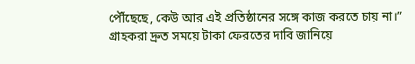পৌঁছেছে, কেউ আর এই প্রতিষ্ঠানের সঙ্গে কাজ করতে চায় না।”
গ্রাহকরা দ্রুত সময়ে টাকা ফেরতের দাবি জানিয়ে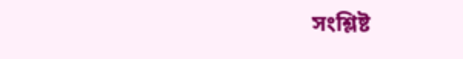সংশ্লিষ্ট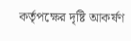কর্তৃপক্ষের দৃষ্টি আকর্ষণ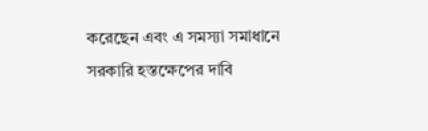করেছেন এবং এ সমস্যা সমাধানে সরকারি হস্তক্ষেপের দাবি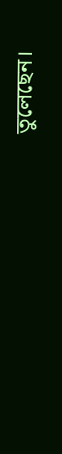তুলেছেন।